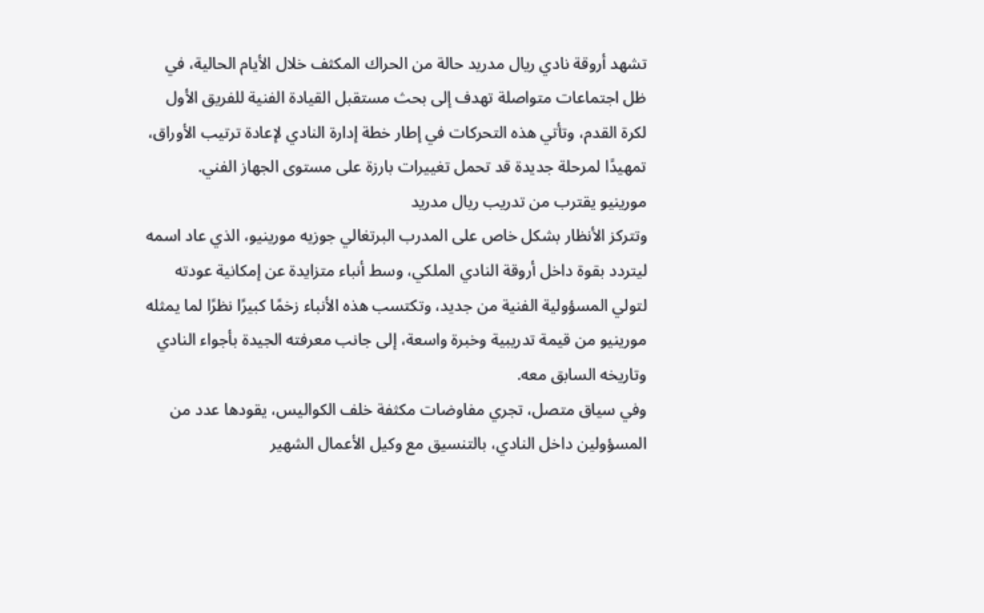تشهد أروقة نادي ريال مدريد حالة من الحراك المكثف خلال الأيام الحالية، في ظل اجتماعات متواصلة تهدف إلى بحث مستقبل القيادة الفنية للفريق الأول لكرة القدم، وتأتي هذه التحركات في إطار خطة إدارة النادي لإعادة ترتيب الأوراق، تمهيدًا لمرحلة جديدة قد تحمل تغييرات بارزة على مستوى الجهاز الفني.
مورينيو يقترب من تدريب ريال مدريد
وتتركز الأنظار بشكل خاص على المدرب البرتغالي جوزيه مورينيو، الذي عاد اسمه ليتردد بقوة داخل أروقة النادي الملكي، وسط أنباء متزايدة عن إمكانية عودته لتولي المسؤولية الفنية من جديد، وتكتسب هذه الأنباء زخمًا كبيرًا نظرًا لما يمثله مورينيو من قيمة تدريبية وخبرة واسعة، إلى جانب معرفته الجيدة بأجواء النادي وتاريخه السابق معه.
وفي سياق متصل، تجري مفاوضات مكثفة خلف الكواليس، يقودها عدد من المسؤولين داخل النادي، بالتنسيق مع وكيل الأعمال الشهير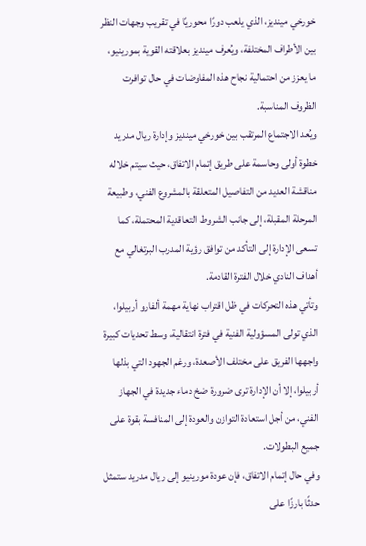خورخي مينديز، الذي يلعب دورًا محوريًا في تقريب وجهات النظر بين الأطراف المختلفة، ويُعرف مينديز بعلاقته القوية بمورينيو، ما يعزز من احتمالية نجاح هذه المفاوضات في حال توافرت الظروف المناسبة.
ويُعد الاجتماع المرتقب بين خورخي مينديز وإدارة ريال مدريد خطوة أولى وحاسمة على طريق إتمام الاتفاق، حيث سيتم خلاله مناقشة العديد من التفاصيل المتعلقة بالمشروع الفني، وطبيعة المرحلة المقبلة، إلى جانب الشروط التعاقدية المحتملة، كما تسعى الإدارة إلى التأكد من توافق رؤية المدرب البرتغالي مع أهداف النادي خلال الفترة القادمة.
وتأتي هذه التحركات في ظل اقتراب نهاية مهمة ألفارو أربيلوا، الذي تولى المسؤولية الفنية في فترة انتقالية، وسط تحديات كبيرة واجهها الفريق على مختلف الأصعدة، ورغم الجهود التي بذلها أربيلوا، إلا أن الإدارة ترى ضرورة ضخ دماء جديدة في الجهاز الفني، من أجل استعادة التوازن والعودة إلى المنافسة بقوة على جميع البطولات.
وفي حال إتمام الاتفاق، فإن عودة مورينيو إلى ريال مدريد ستمثل حدثًا بارزًا على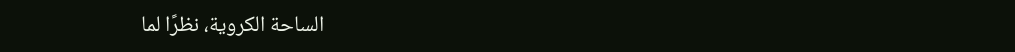الساحة الكروية، نظرًا لما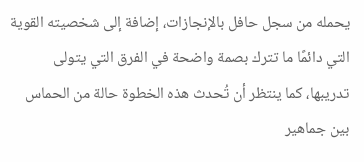يحمله من سجل حافل بالإنجازات، إضافة إلى شخصيته القوية التي دائمًا ما تترك بصمة واضحة في الفرق التي يتولى تدريبها، كما ينتظر أن تُحدث هذه الخطوة حالة من الحماس بين جماهير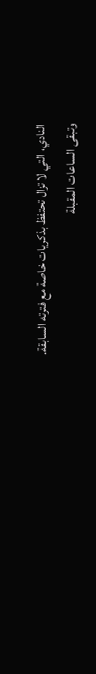النادي، التي لا تزال تحتفظ بذكريات خاصة مع فترته السابقة.
وتبقى الساعات المقبلة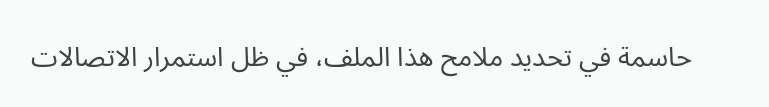حاسمة في تحديد ملامح هذا الملف، في ظل استمرار الاتصالات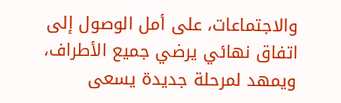والاجتماعات، على أمل الوصول إلى اتفاق نهائي يرضي جميع الأطراف، ويمهد لمرحلة جديدة يسعى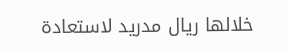خلالها ريال مدريد لاستعادة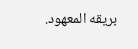بريقه المعهود.